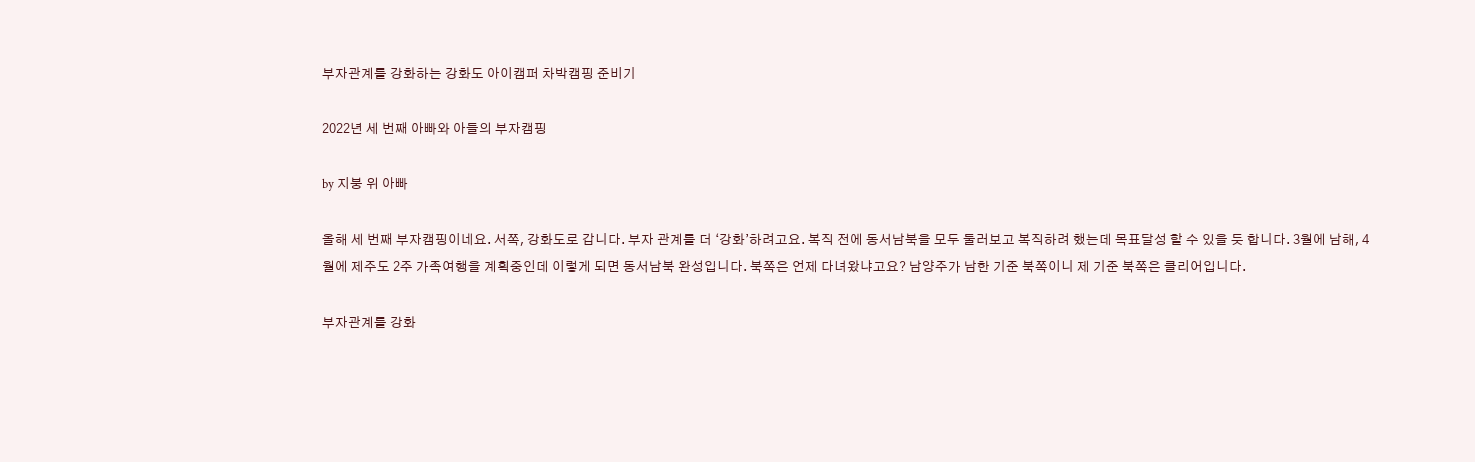부자관계를 강화하는 강화도 아이캠퍼 차박캠핑 준비기

2022년 세 번째 아빠와 아들의 부자캠핑

by 지붕 위 아빠

올해 세 번째 부자캠핑이네요. 서쪽, 강화도로 갑니다. 부자 관계를 더 ‘강화’하려고요. 복직 전에 동서남북을 모두 둘러보고 복직하려 했는데 목표달성 할 수 있을 듯 합니다. 3월에 남해, 4월에 제주도 2주 가족여행을 계획중인데 이렇게 되면 동서남북 완성입니다. 북쪽은 언제 다녀왔냐고요? 남양주가 남한 기준 북쪽이니 제 기준 북쪽은 클리어입니다.

부자관계를 강화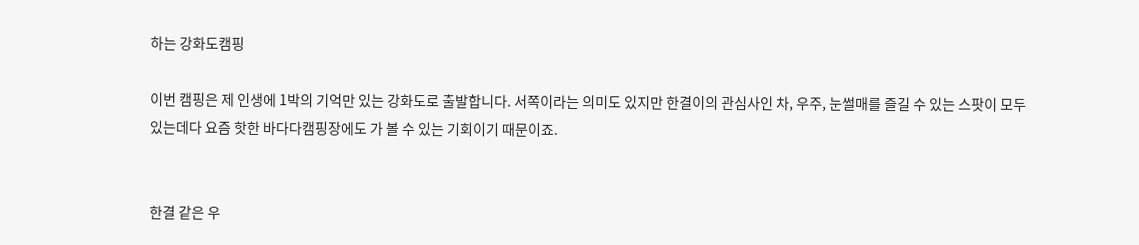하는 강화도캠핑

이번 캠핑은 제 인생에 1박의 기억만 있는 강화도로 출발합니다. 서쪽이라는 의미도 있지만 한결이의 관심사인 차, 우주, 눈썰매를 즐길 수 있는 스팟이 모두 있는데다 요즘 핫한 바다다캠핑장에도 가 볼 수 있는 기회이기 때문이죠.


한결 같은 우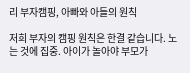리 부자캠핑, 아빠와 아들의 원칙

저희 부자의 캠핑 원칙은 한결 같습니다. 노는 것에 집중. 아이가 놀아야 부모가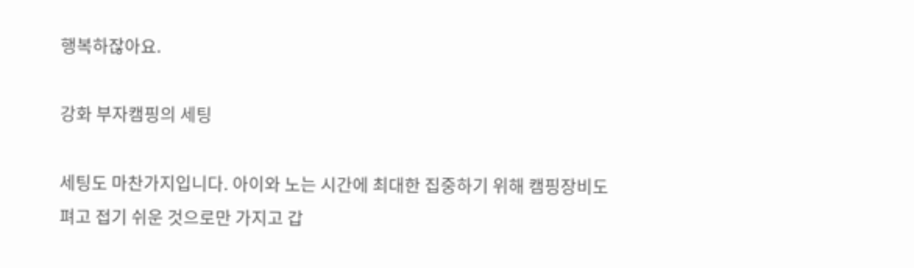행복하잖아요.

강화 부자캠핑의 세팅

세팅도 마찬가지입니다. 아이와 노는 시간에 최대한 집중하기 위해 캠핑장비도 펴고 접기 쉬운 것으로만 가지고 갑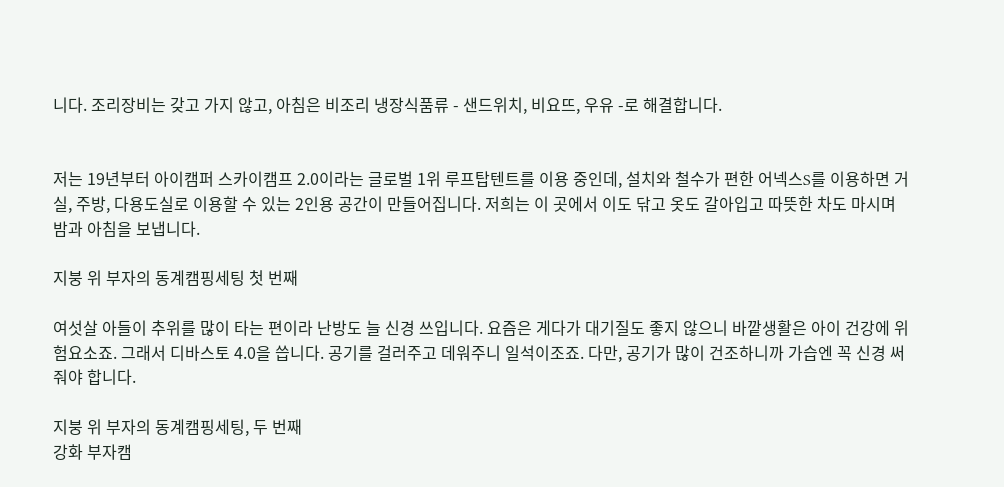니다. 조리장비는 갖고 가지 않고, 아침은 비조리 냉장식품류 - 샌드위치, 비요뜨, 우유 -로 해결합니다.


저는 19년부터 아이캠퍼 스카이캠프 2.0이라는 글로벌 1위 루프탑텐트를 이용 중인데, 설치와 철수가 편한 어넥스S를 이용하면 거실, 주방, 다용도실로 이용할 수 있는 2인용 공간이 만들어집니다. 저희는 이 곳에서 이도 닦고 옷도 갈아입고 따뜻한 차도 마시며 밤과 아침을 보냅니다.

지붕 위 부자의 동계캠핑세팅 첫 번째

여섯살 아들이 추위를 많이 타는 편이라 난방도 늘 신경 쓰입니다. 요즘은 게다가 대기질도 좋지 않으니 바깥생활은 아이 건강에 위험요소죠. 그래서 디바스토 4.0을 씁니다. 공기를 걸러주고 데워주니 일석이조죠. 다만, 공기가 많이 건조하니까 가습엔 꼭 신경 써줘야 합니다.

지붕 위 부자의 동계캠핑세팅, 두 번째
강화 부자캠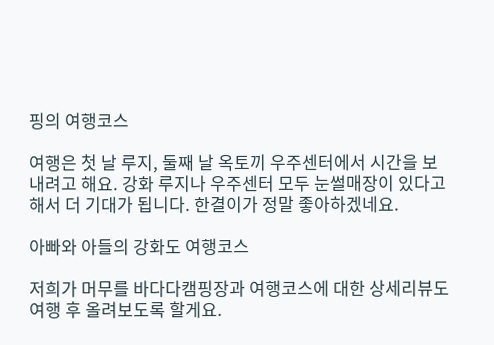핑의 여행코스

여행은 첫 날 루지, 둘째 날 옥토끼 우주센터에서 시간을 보내려고 해요. 강화 루지나 우주센터 모두 눈썰매장이 있다고 해서 더 기대가 됩니다. 한결이가 정말 좋아하겠네요.

아빠와 아들의 강화도 여행코스

저희가 머무를 바다다캠핑장과 여행코스에 대한 상세리뷰도 여행 후 올려보도록 할게요.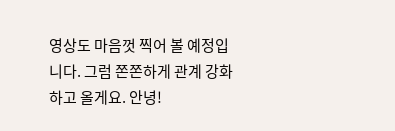영상도 마음껏 찍어 볼 예정입니다. 그럼 쫀쫀하게 관계 강화하고 올게요. 안녕!